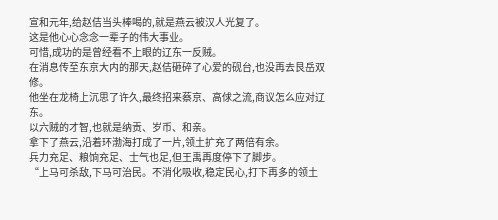宣和元年,给赵佶当头棒喝的,就是燕云被汉人光复了。
这是他心心念念一辈子的伟大事业。
可惜,成功的是曾经看不上眼的辽东一反贼。
在消息传至东京大内的那天,赵佶砸碎了心爱的砚台,也没再去艮岳双修。
他坐在龙椅上沉思了许久,最终招来蔡京、高俅之流,商议怎么应对辽东。
以六贼的才智,也就是纳贡、岁币、和亲。
拿下了燕云,沿着环渤海打成了一片,领土扩充了两倍有余。
兵力充足、粮饷充足、士气也足,但王禹再度停下了脚步。
“上马可杀敌,下马可治民。不消化吸收,稳定民心,打下再多的领土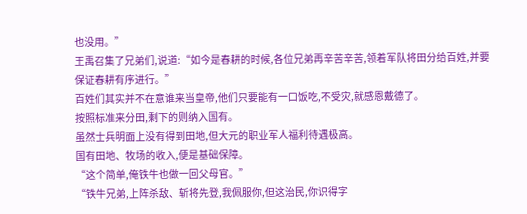也没用。”
王禹召集了兄弟们,说道:“如今是春耕的时候,各位兄弟再辛苦辛苦,领着军队将田分给百姓,并要保证春耕有序进行。”
百姓们其实并不在意谁来当皇帝,他们只要能有一口饭吃,不受灾,就感恩戴德了。
按照标准来分田,剩下的则纳入国有。
虽然士兵明面上没有得到田地,但大元的职业军人福利待遇极高。
国有田地、牧场的收入,便是基础保障。
“这个简单,俺铁牛也做一回父母官。”
“铁牛兄弟,上阵杀敌、斩将先登,我佩服你,但这治民,你识得字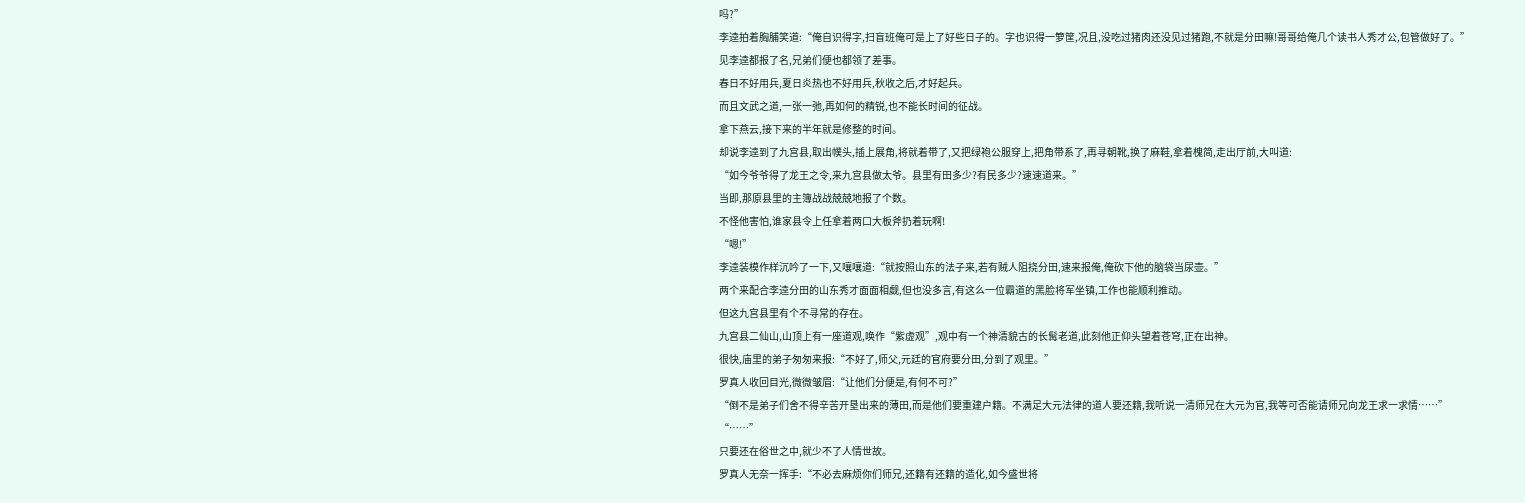吗?”
李逵拍着胸脯笑道:“俺自识得字,扫盲班俺可是上了好些日子的。字也识得一箩筐,况且,没吃过猪肉还没见过猪跑,不就是分田嘛!哥哥给俺几个读书人秀才公,包管做好了。”
见李逵都报了名,兄弟们便也都领了差事。
春日不好用兵,夏日炎热也不好用兵,秋收之后,才好起兵。
而且文武之道,一张一弛,再如何的精锐,也不能长时间的征战。
拿下燕云,接下来的半年就是修整的时间。
却说李逵到了九宫县,取出幞头,插上展角,将就着带了,又把绿袍公服穿上,把角带系了,再寻朝靴,换了麻鞋,拿着槐简,走出厅前,大叫道:
“如今爷爷得了龙王之令,来九宫县做太爷。县里有田多少?有民多少?速速道来。”
当即,那原县里的主簿战战兢兢地报了个数。
不怪他害怕,谁家县令上任拿着两口大板斧扔着玩啊!
“嗯!”
李逵装模作样沉吟了一下,又嚷嚷道:“就按照山东的法子来,若有贼人阻挠分田,速来报俺,俺砍下他的脑袋当尿壶。”
两个来配合李逵分田的山东秀才面面相觑,但也没多言,有这么一位霸道的黑脸将军坐镇,工作也能顺利推动。
但这九宫县里有个不寻常的存在。
九宫县二仙山,山顶上有一座道观,唤作“紫虚观”,观中有一个神清貌古的长髯老道,此刻他正仰头望着苍穹,正在出神。
很快,庙里的弟子匆匆来报:“不好了,师父,元廷的官府要分田,分到了观里。”
罗真人收回目光,微微皱眉:“让他们分便是,有何不可?”
“倒不是弟子们舍不得辛苦开垦出来的薄田,而是他们要重建户籍。不满足大元法律的道人要还籍,我听说一清师兄在大元为官,我等可否能请师兄向龙王求一求情……”
“……”
只要还在俗世之中,就少不了人情世故。
罗真人无奈一挥手:“不必去麻烦你们师兄,还籍有还籍的造化,如今盛世将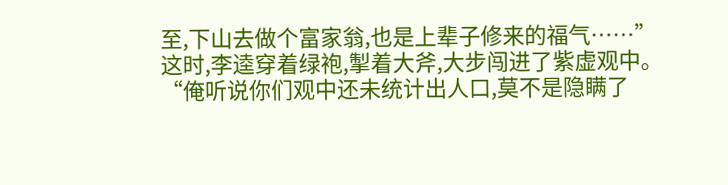至,下山去做个富家翁,也是上辈子修来的福气……”
这时,李逵穿着绿袍,掣着大斧,大步闯进了紫虚观中。
“俺听说你们观中还未统计出人口,莫不是隐瞒了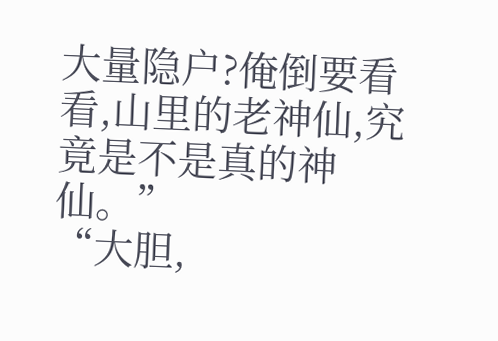大量隐户?俺倒要看看,山里的老神仙,究竟是不是真的神仙。”
“大胆,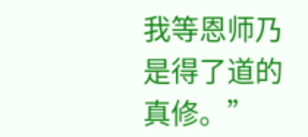我等恩师乃是得了道的真修。”